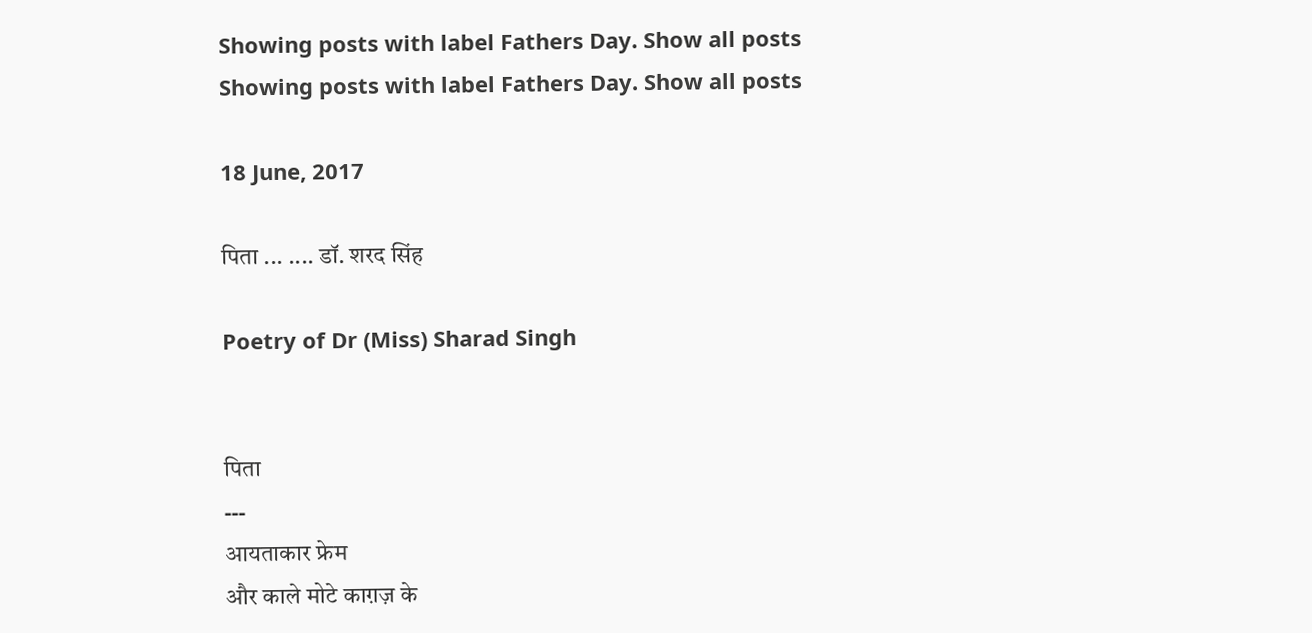Showing posts with label Fathers Day. Show all posts
Showing posts with label Fathers Day. Show all posts

18 June, 2017

पिता ... .... डॉ. शरद सिंह

Poetry of Dr (Miss) Sharad Singh


पिता
---
आयताकार फ्रेम
और काले मोटे काग़ज़ के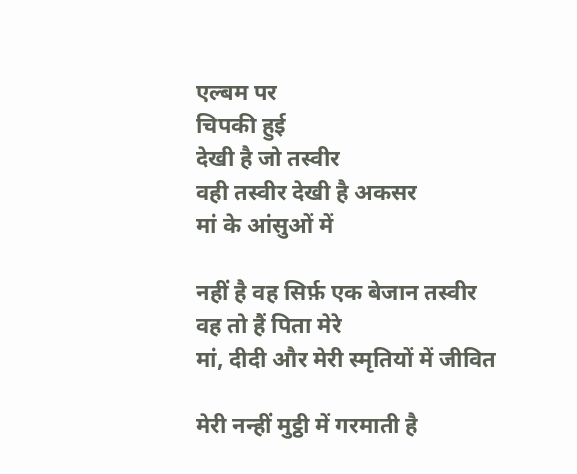एल्बम पर
चिपकी हुई
देखी है जो तस्वीर
वही तस्वीर देखी है अकसर
मां के आंसुओं में

नहीं है वह सिर्फ़ एक बेजान तस्वीर
वह तो हैं पिता मेरे
मां, दीदी और मेरी स्मृतियों में जीवित

मेरी नन्हीं मुट्ठी में गरमाती है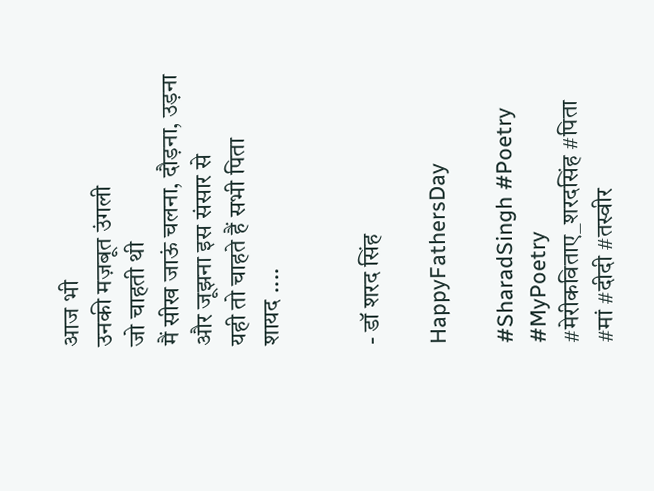आज भी
उनकी मज़बूत उंगली
जो चाहती थी
मैं सीख जाऊं चलना, दौड़ना, उड़ना
और जूझना इस संसार से
यही तो चाहते हैं सभी पिता
शायद ....


- डॉ शरद सिंह

HappyFathersDay

#SharadSingh #Poetry #MyPoetry
#मेरीकविताए_शरदसिंह #पिता #मां #दीदी #तस्वीर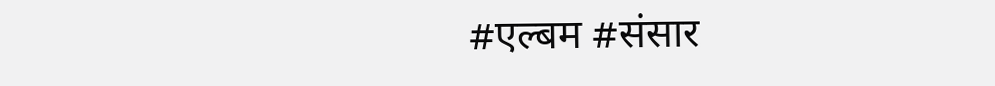#एल्बम #संसार